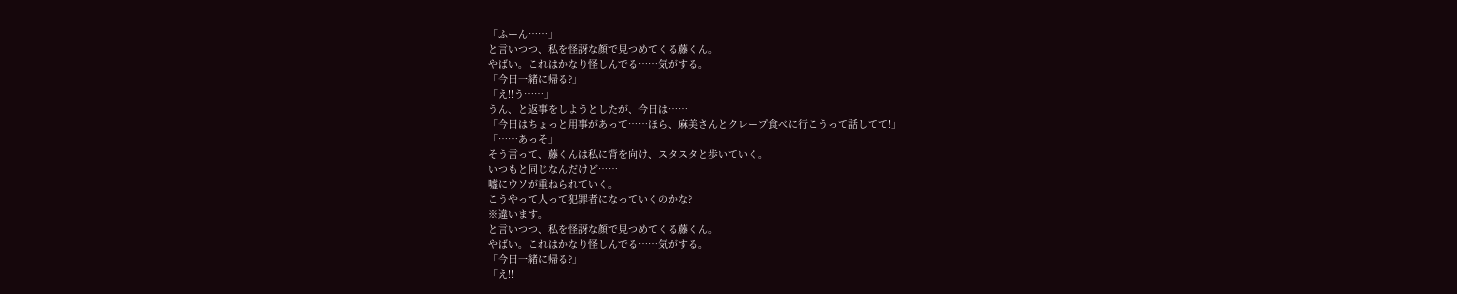「ふーん……」
と言いつつ、私を怪訝な顔で見つめてくる藤くん。
やばい。これはかなり怪しんでる……気がする。
「今日一緒に帰る?」
「え!!う……」
うん、と返事をしようとしたが、今日は……
「今日はちょっと用事があって……ほら、麻美さんとクレープ食べに行こうって話してて!」
「……あっそ」
そう言って、藤くんは私に背を向け、スタスタと歩いていく。
いつもと同じなんだけど……
嘘にウソが重ねられていく。
こうやって人って犯罪者になっていくのかな?
※違います。
と言いつつ、私を怪訝な顔で見つめてくる藤くん。
やばい。これはかなり怪しんでる……気がする。
「今日一緒に帰る?」
「え!!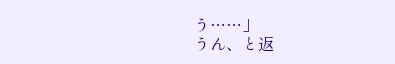う……」
うん、と返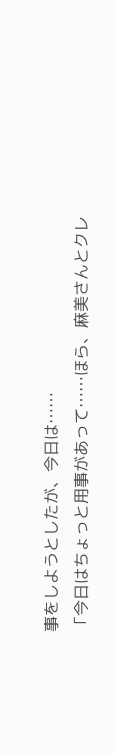事をしようとしたが、今日は……
「今日はちょっと用事があって……ほら、麻美さんとクレ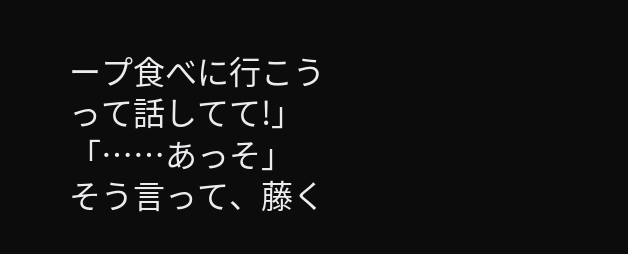ープ食べに行こうって話してて!」
「……あっそ」
そう言って、藤く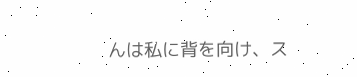んは私に背を向け、ス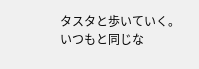タスタと歩いていく。
いつもと同じな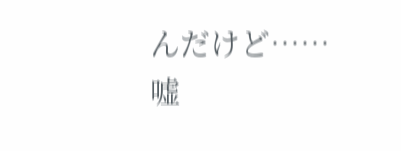んだけど……
嘘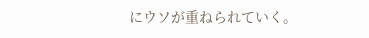にウソが重ねられていく。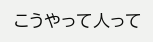こうやって人って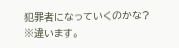犯罪者になっていくのかな?
※違います。